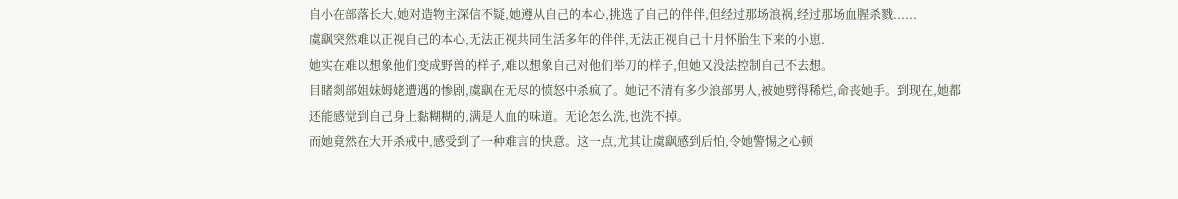自小在部落长大,她对造物主深信不疑,她遵从自己的本心,挑选了自己的伴伴,但经过那场浪祸,经过那场血腥杀戮......
虞飖突然难以正视自己的本心,无法正视共同生活多年的伴伴,无法正视自己十月怀胎生下来的小崽.
她实在难以想象他们变成野兽的样子,难以想象自己对他们举刀的样子,但她又没法控制自己不去想。
目睹剡部姐妹姆姥遭遇的惨剧,虞飖在无尽的愤怒中杀疯了。她记不清有多少浪部男人,被她劈得稀烂,命丧她手。到现在,她都还能感觉到自己身上黏糊糊的,满是人血的味道。无论怎么洗,也洗不掉。
而她竟然在大开杀戒中,感受到了一种难言的快意。这一点,尤其让虞飖感到后怕,令她警惕之心顿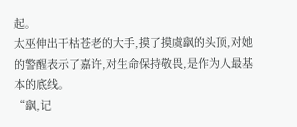起。
太巫伸出干枯苍老的大手,摸了摸虞飖的头顶,对她的警醒表示了嘉许,对生命保持敬畏,是作为人最基本的底线。
“飖,记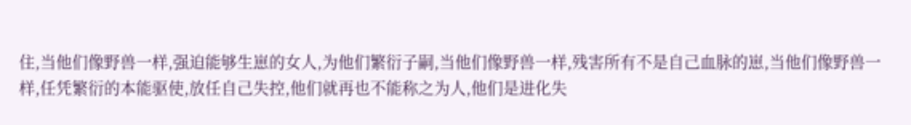住,当他们像野兽一样,强迫能够生崽的女人,为他们繁衍子嗣,当他们像野兽一样,残害所有不是自己血脉的崽,当他们像野兽一样,任凭繁衍的本能驱使,放任自己失控,他们就再也不能称之为人,他们是进化失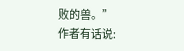败的兽。”
作者有话说: